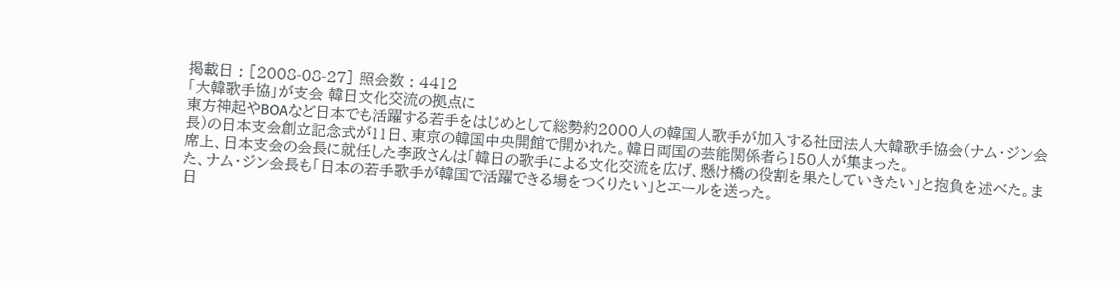掲載日 : [2008-08-27] 照会数 : 4412
「大韓歌手協」が支会 韓日文化交流の拠点に
東方神起やBOAなど日本でも活躍する若手をはじめとして総勢約2000人の韓国人歌手が加入する社団法人大韓歌手協会(ナム・ジン会長)の日本支会創立記念式が11日、東京の韓国中央開館で開かれた。韓日両国の芸能関係者ら150人が集まった。
席上、日本支会の会長に就任した李政さんは「韓日の歌手による文化交流を広げ、懸け橋の役割を果たしていきたい」と抱負を述べた。また、ナム・ジン会長も「日本の若手歌手が韓国で活躍できる場をつくりたい」とエールを送った。
日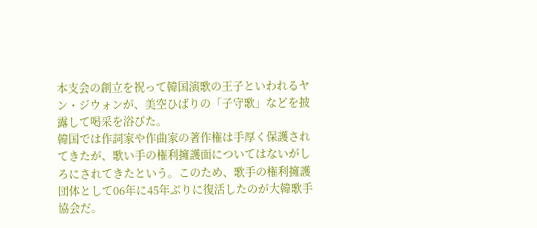本支会の創立を祝って韓国演歌の王子といわれるヤン・ジウォンが、美空ひばりの「子守歌」などを披露して喝采を浴びた。
韓国では作詞家や作曲家の著作権は手厚く保護されてきたが、歌い手の権利擁護面についてはないがしろにされてきたという。このため、歌手の権利擁護団体として06年に45年ぶりに復活したのが大韓歌手協会だ。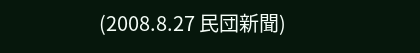(2008.8.27 民団新聞)